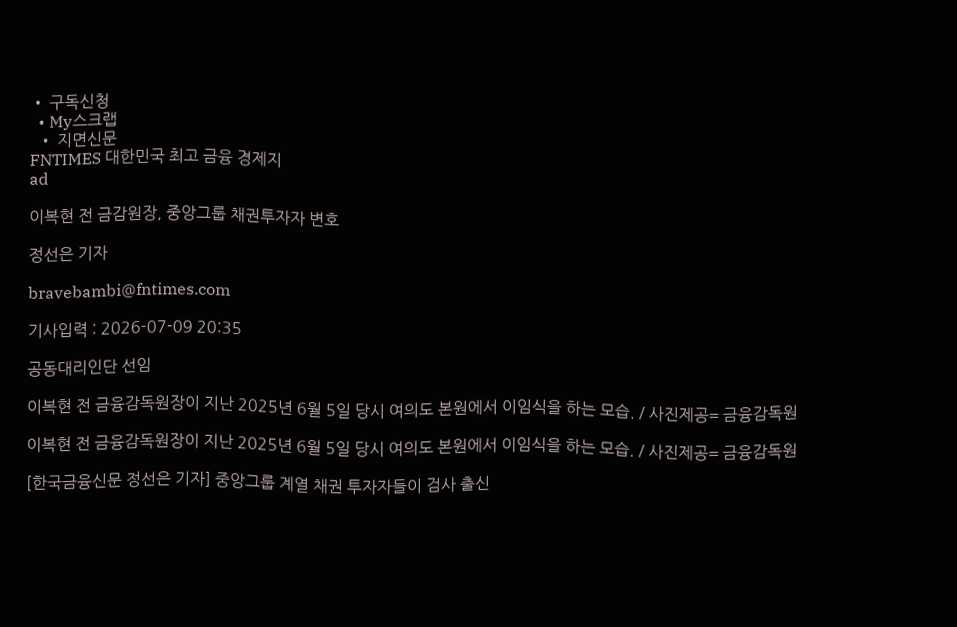• 구독신청
  • My스크랩
  • 지면신문
FNTIMES 대한민국 최고 금융 경제지
ad

이복현 전 금감원장, 중앙그룹 채권투자자 변호

정선은 기자

bravebambi@fntimes.com

기사입력 : 2026-07-09 20:35

공동대리인단 선임

이복현 전 금융감독원장이 지난 2025년 6월 5일 당시 여의도 본원에서 이임식을 하는 모습. / 사진제공= 금융감독원

이복현 전 금융감독원장이 지난 2025년 6월 5일 당시 여의도 본원에서 이임식을 하는 모습. / 사진제공= 금융감독원

[한국금융신문 정선은 기자] 중앙그룹 계열 채권 투자자들이 검사 출신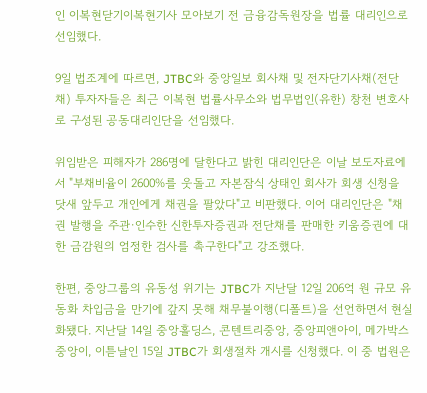인 이복현닫기이복현기사 모아보기 전 금융감독원장을 법률 대리인으로 선임했다.

9일 법조계에 따르면, JTBC와 중앙일보 회사채 및 전자단기사채(전단채) 투자자들은 최근 이복현 법률사무소와 법무법인(유한) 창천 변호사로 구성된 공동대리인단을 선임했다.

위임받은 피해자가 286명에 달한다고 밝힌 대리인단은 이날 보도자료에서 "부채비율이 2600%를 웃돌고 자본잠식 상태인 회사가 회생 신청을 닷새 앞두고 개인에게 채권을 팔았다"고 비판했다. 이어 대리인단은 "채권 발행을 주관·인수한 신한투자증권과 전단채를 판매한 키움증권에 대한 금감원의 엄정한 검사를 촉구한다"고 강조했다.

한편, 중앙그룹의 유동성 위기는 JTBC가 지난달 12일 206억 원 규모 유동화 차입금을 만기에 갚지 못해 채무불이행(디폴트)을 선언하면서 현실화됐다. 지난달 14일 중앙홀딩스, 콘텐트리중앙, 중앙피앤아이, 메가박스 중앙이, 이튿날인 15일 JTBC가 회생절차 개시를 신청했다. 이 중 법원은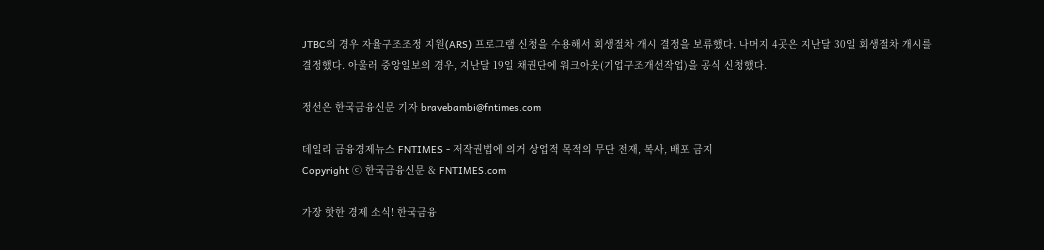JTBC의 경우 자율구조조정 지원(ARS) 프로그램 신청을 수용해서 회생절차 개시 결정을 보류했다. 나머지 4곳은 지난달 30일 회생절차 개시를 결정했다. 아울러 중앙일보의 경우, 지난달 19일 채권단에 워크아웃(기업구조개선작업)을 공식 신청했다.

정선은 한국금융신문 기자 bravebambi@fntimes.com

데일리 금융경제뉴스 FNTIMES - 저작권법에 의거 상업적 목적의 무단 전재, 복사, 배포 금지
Copyright ⓒ 한국금융신문 & FNTIMES.com

가장 핫한 경제 소식! 한국금융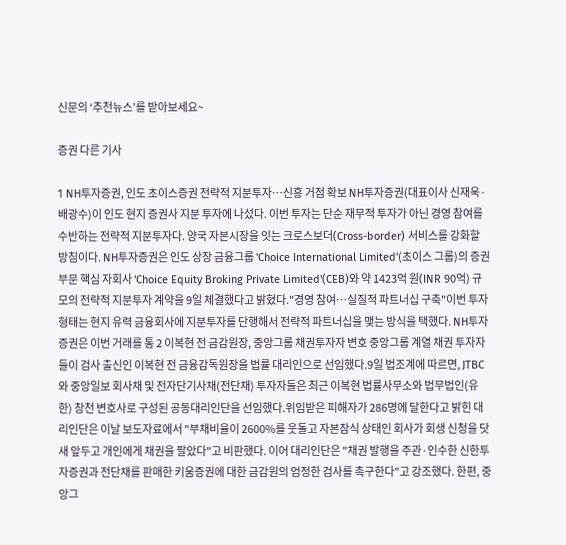신문의 ‘추천뉴스’를 받아보세요~

증권 다른 기사

1 NH투자증권, 인도 초이스증권 전략적 지분투자…신흥 거점 확보 NH투자증권(대표이사 신재욱·배광수)이 인도 현지 증권사 지분 투자에 나섰다. 이번 투자는 단순 재무적 투자가 아닌 경영 참여를 수반하는 전략적 지분투자다. 양국 자본시장을 잇는 크로스보더(Cross-border) 서비스를 강화할 방침이다. NH투자증권은 인도 상장 금융그룹 'Choice International Limited'(초이스 그룹)의 증권 부문 핵심 자회사 'Choice Equity Broking Private Limited'(CEB)와 약 1423억 원(INR 90억) 규모의 전략적 지분투자 계약을 9일 체결했다고 밝혔다."경영 참여…실질적 파트너십 구축"이번 투자 형태는 현지 유력 금융회사에 지분투자를 단행해서 전략적 파트너십을 맺는 방식을 택했다. NH투자증권은 이번 거래를 통 2 이복현 전 금감원장, 중앙그룹 채권투자자 변호 중앙그룹 계열 채권 투자자들이 검사 출신인 이복현 전 금융감독원장을 법률 대리인으로 선임했다.9일 법조계에 따르면, JTBC와 중앙일보 회사채 및 전자단기사채(전단채) 투자자들은 최근 이복현 법률사무소와 법무법인(유한) 창천 변호사로 구성된 공동대리인단을 선임했다.위임받은 피해자가 286명에 달한다고 밝힌 대리인단은 이날 보도자료에서 "부채비율이 2600%를 웃돌고 자본잠식 상태인 회사가 회생 신청을 닷새 앞두고 개인에게 채권을 팔았다"고 비판했다. 이어 대리인단은 "채권 발행을 주관·인수한 신한투자증권과 전단채를 판매한 키움증권에 대한 금감원의 엄정한 검사를 촉구한다"고 강조했다. 한편, 중앙그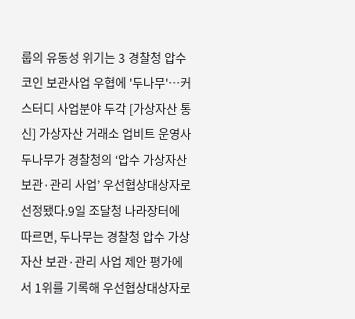룹의 유동성 위기는 3 경찰청 압수코인 보관사업 우협에 '두나무'…커스터디 사업분야 두각 [가상자산 통신] 가상자산 거래소 업비트 운영사 두나무가 경찰청의 ‘압수 가상자산 보관·관리 사업’ 우선협상대상자로 선정됐다.9일 조달청 나라장터에 따르면, 두나무는 경찰청 압수 가상자산 보관·관리 사업 제안 평가에서 1위를 기록해 우선협상대상자로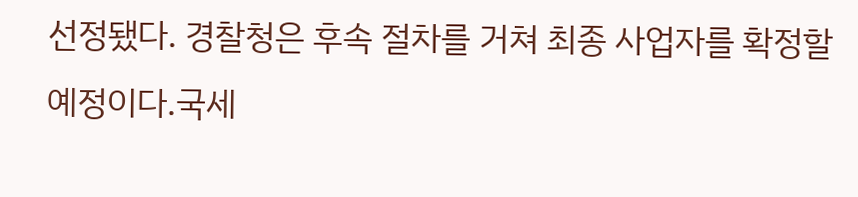선정됐다. 경찰청은 후속 절차를 거쳐 최종 사업자를 확정할 예정이다.국세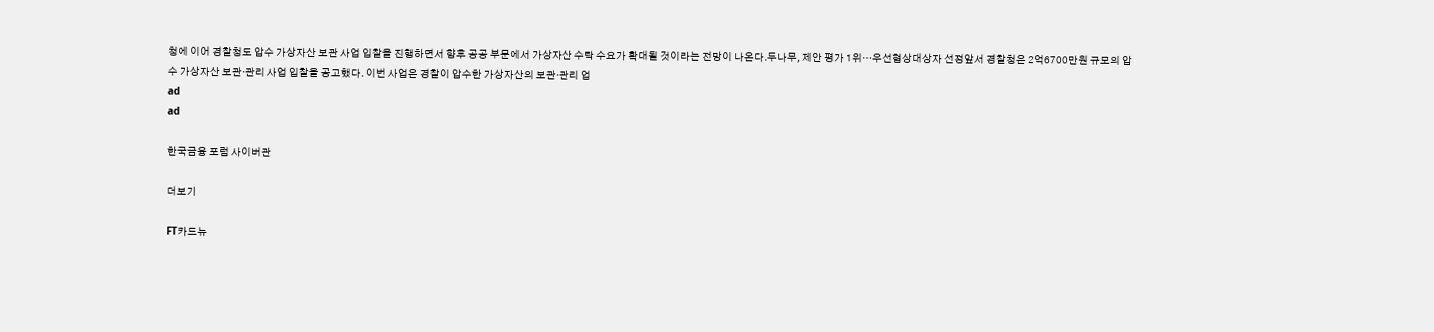청에 이어 경찰청도 압수 가상자산 보관 사업 입찰을 진행하면서 향후 공공 부문에서 가상자산 수탁 수요가 확대될 것이라는 전망이 나온다.두나무, 제안 평가 1위…우선협상대상자 선정앞서 경찰청은 2억6700만원 규모의 압수 가상자산 보관·관리 사업 입찰을 공고했다. 이번 사업은 경찰이 압수한 가상자산의 보관·관리 업
ad
ad

한국금융 포럼 사이버관

더보기

FT카드뉴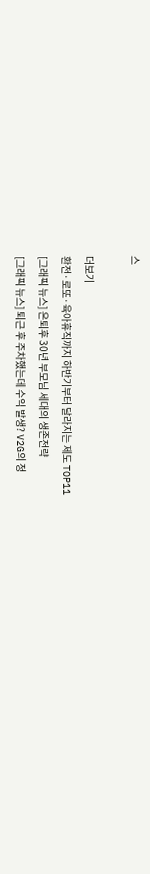스

더보기
환전·로또·육아휴직까지 하반기부터 달라지는 제도 TOP11
[그래픽 뉴스] 은퇴후 30년 부모님 세대의 생존전략
[그래픽 뉴스] 퇴근 후 주차했는데 수익 발생? V2G의 정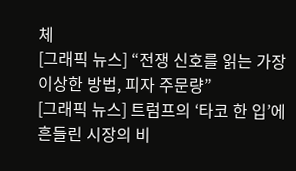체
[그래픽 뉴스] “전쟁 신호를 읽는 가장 이상한 방법, 피자 주문량”
[그래픽 뉴스] 트럼프의 ‘타코 한 입’에 흔들린 시장의 비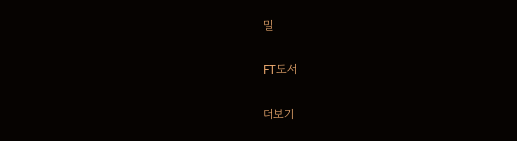밀

FT도서

더보기